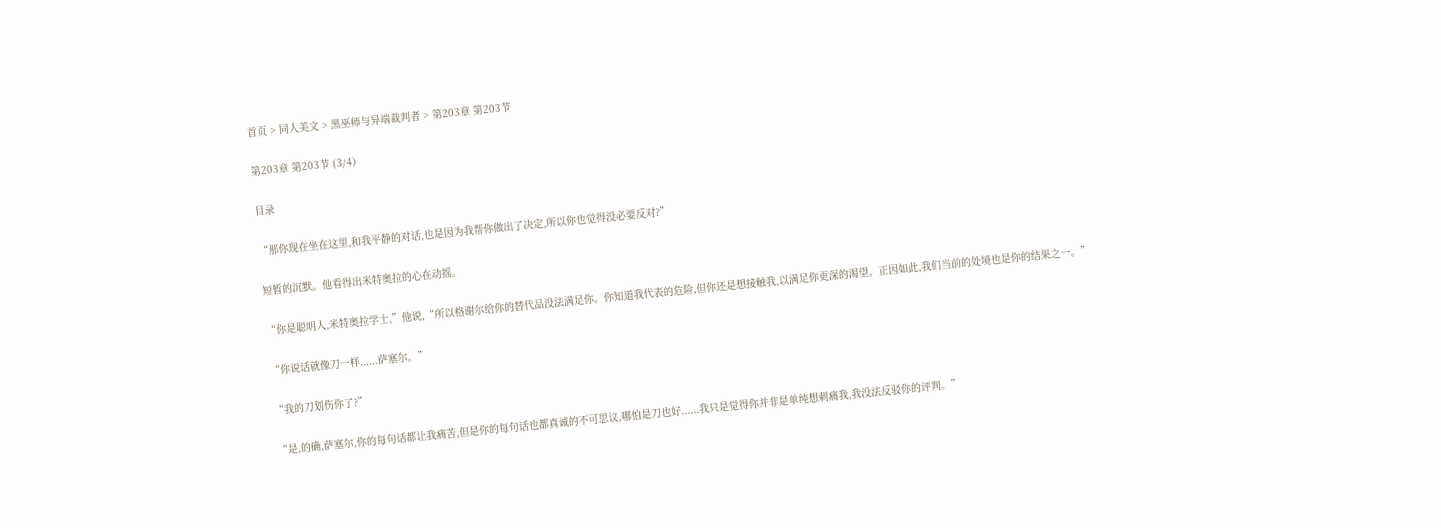首页 > 同人美文 > 黑巫师与异端裁判者 > 第203章 第203节

第203章 第203节 (3/4)

目录

“那你现在坐在这里,和我平静的对话,也是因为我帮你做出了决定,所以你也觉得没必要反对?”

短暂的沉默。他看得出米特奥拉的心在动摇。

“你是聪明人,米特奥拉学士,”他说,“所以格谢尔给你的替代品没法满足你。你知道我代表的危险,但你还是想接触我,以满足你更深的渴望。正因如此,我们当前的处境也是你的结果之一。”

“你说话就像刀一样......萨塞尔。”

“我的刀划伤你了?”

“是,的确,萨塞尔,你的每句话都让我痛苦,但是你的每句话也都真诚的不可思议,哪怕是刀也好......我只是觉得你并非是单纯想刺痛我,我没法反驳你的评判。”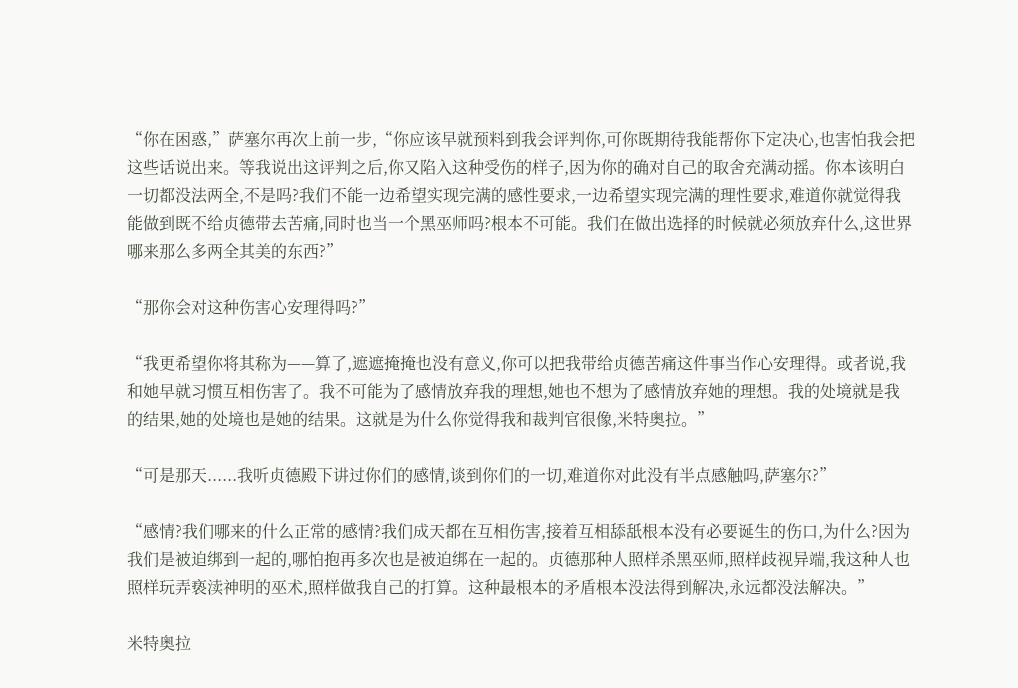“你在困惑,”萨塞尔再次上前一步,“你应该早就预料到我会评判你,可你既期待我能帮你下定决心,也害怕我会把这些话说出来。等我说出这评判之后,你又陷入这种受伤的样子,因为你的确对自己的取舍充满动摇。你本该明白一切都没法两全,不是吗?我们不能一边希望实现完满的感性要求,一边希望实现完满的理性要求,难道你就觉得我能做到既不给贞德带去苦痛,同时也当一个黑巫师吗?根本不可能。我们在做出选择的时候就必须放弃什么,这世界哪来那么多两全其美的东西?”

“那你会对这种伤害心安理得吗?”

“我更希望你将其称为——算了,遮遮掩掩也没有意义,你可以把我带给贞德苦痛这件事当作心安理得。或者说,我和她早就习惯互相伤害了。我不可能为了感情放弃我的理想,她也不想为了感情放弃她的理想。我的处境就是我的结果,她的处境也是她的结果。这就是为什么你觉得我和裁判官很像,米特奥拉。”

“可是那天......我听贞德殿下讲过你们的感情,谈到你们的一切,难道你对此没有半点感触吗,萨塞尔?”

“感情?我们哪来的什么正常的感情?我们成天都在互相伤害,接着互相舔舐根本没有必要诞生的伤口,为什么?因为我们是被迫绑到一起的,哪怕抱再多次也是被迫绑在一起的。贞德那种人照样杀黑巫师,照样歧视异端,我这种人也照样玩弄亵渎神明的巫术,照样做我自己的打算。这种最根本的矛盾根本没法得到解决,永远都没法解决。”

米特奥拉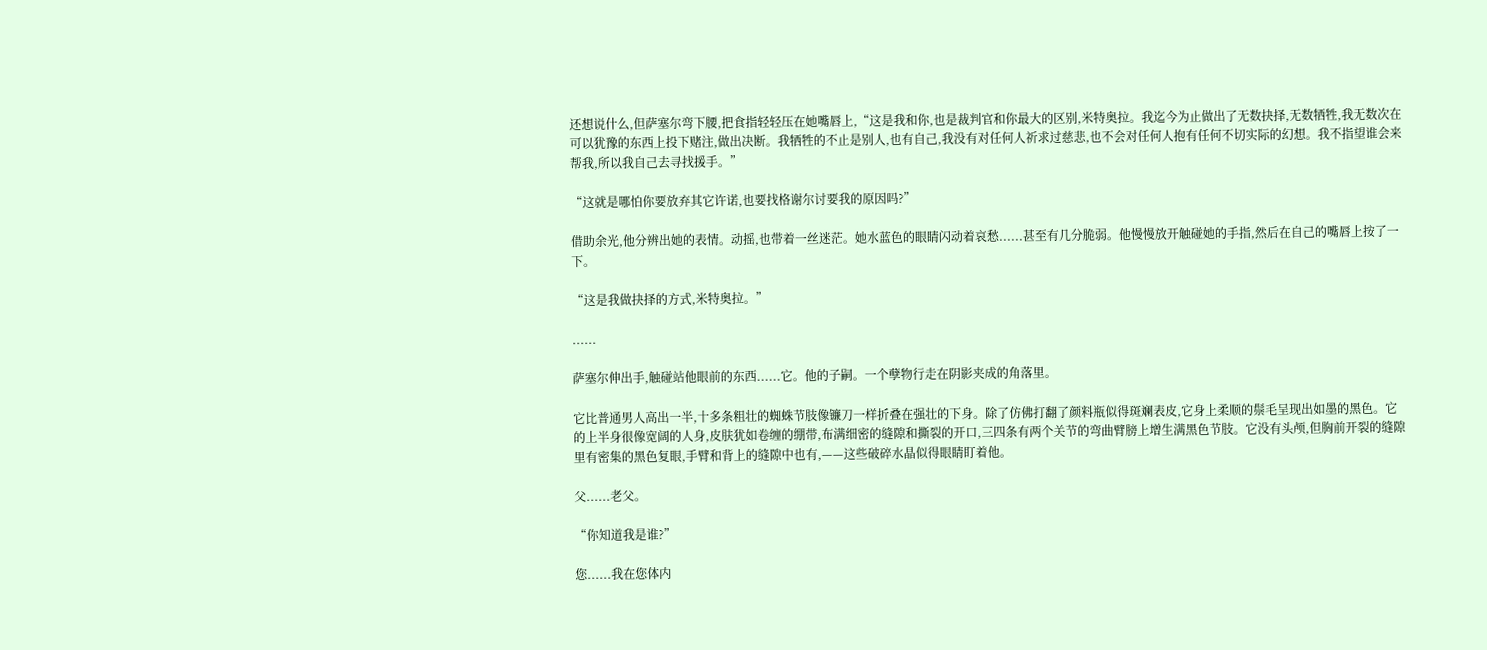还想说什么,但萨塞尔弯下腰,把食指轻轻压在她嘴唇上,“这是我和你,也是裁判官和你最大的区别,米特奥拉。我迄今为止做出了无数抉择,无数牺牲,我无数次在可以犹豫的东西上投下赌注,做出决断。我牺牲的不止是别人,也有自己,我没有对任何人祈求过慈悲,也不会对任何人抱有任何不切实际的幻想。我不指望谁会来帮我,所以我自己去寻找援手。”

“这就是哪怕你要放弃其它许诺,也要找格谢尔讨要我的原因吗?”

借助余光,他分辨出她的表情。动摇,也带着一丝迷茫。她水蓝色的眼睛闪动着哀愁......甚至有几分脆弱。他慢慢放开触碰她的手指,然后在自己的嘴唇上按了一下。

“这是我做抉择的方式,米特奥拉。”

......

萨塞尔伸出手,触碰站他眼前的东西......它。他的子嗣。一个孽物行走在阴影夹成的角落里。

它比普通男人高出一半,十多条粗壮的蜘蛛节肢像镰刀一样折叠在强壮的下身。除了仿佛打翻了颜料瓶似得斑斓表皮,它身上柔顺的鬃毛呈现出如墨的黑色。它的上半身很像宽阔的人身,皮肤犹如卷缠的绷带,布满细密的缝隙和撕裂的开口,三四条有两个关节的弯曲臂膀上增生满黑色节肢。它没有头颅,但胸前开裂的缝隙里有密集的黑色复眼,手臂和背上的缝隙中也有,——这些破碎水晶似得眼睛盯着他。

父......老父。

“你知道我是谁?”

您......我在您体内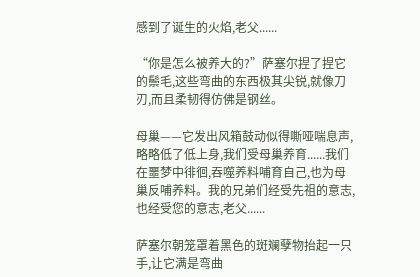感到了诞生的火焰,老父......

“你是怎么被养大的?”萨塞尔捏了捏它的鬃毛,这些弯曲的东西极其尖锐,就像刀刃,而且柔韧得仿佛是钢丝。

母巢——它发出风箱鼓动似得嘶哑喘息声,略略低了低上身,我们受母巢养育......我们在噩梦中徘徊,吞噬养料哺育自己,也为母巢反哺养料。我的兄弟们经受先祖的意志,也经受您的意志,老父......

萨塞尔朝笼罩着黑色的斑斓孽物抬起一只手,让它满是弯曲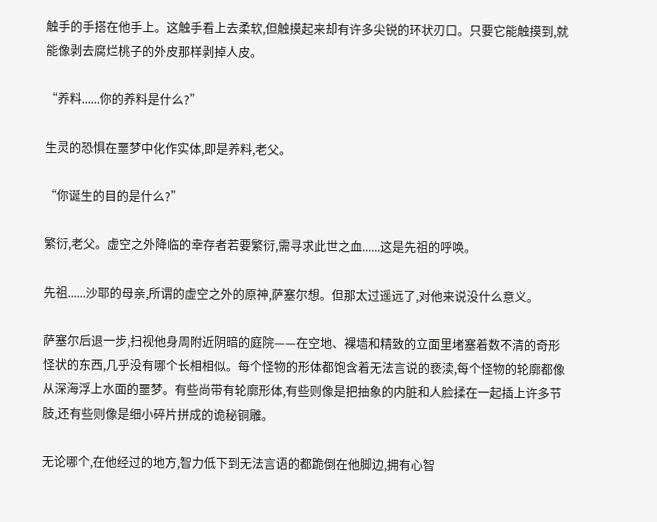触手的手搭在他手上。这触手看上去柔软,但触摸起来却有许多尖锐的环状刃口。只要它能触摸到,就能像剥去腐烂桃子的外皮那样剥掉人皮。

“养料......你的养料是什么?”

生灵的恐惧在噩梦中化作实体,即是养料,老父。

“你诞生的目的是什么?”

繁衍,老父。虚空之外降临的幸存者若要繁衍,需寻求此世之血......这是先祖的呼唤。

先祖......沙耶的母亲,所谓的虚空之外的原神,萨塞尔想。但那太过遥远了,对他来说没什么意义。

萨塞尔后退一步,扫视他身周附近阴暗的庭院——在空地、裸墙和精致的立面里堵塞着数不清的奇形怪状的东西,几乎没有哪个长相相似。每个怪物的形体都饱含着无法言说的亵渎,每个怪物的轮廓都像从深海浮上水面的噩梦。有些尚带有轮廓形体,有些则像是把抽象的内脏和人脸揉在一起插上许多节肢,还有些则像是细小碎片拼成的诡秘铜雕。

无论哪个,在他经过的地方,智力低下到无法言语的都跪倒在他脚边,拥有心智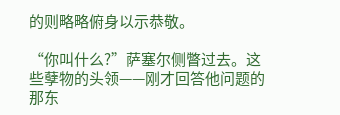的则略略俯身以示恭敬。

“你叫什么?”萨塞尔侧瞥过去。这些孽物的头领——刚才回答他问题的那东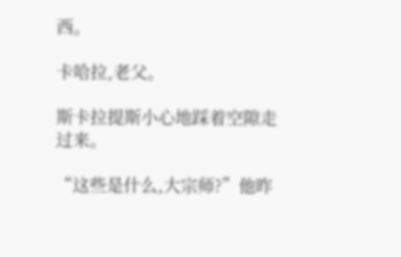西。

卡哈拉,老父。

斯卡拉提斯小心地踩着空隙走过来。

“这些是什么,大宗师?”他昨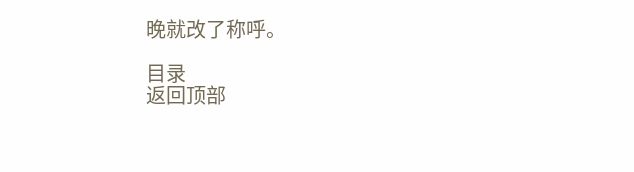晚就改了称呼。

目录
返回顶部